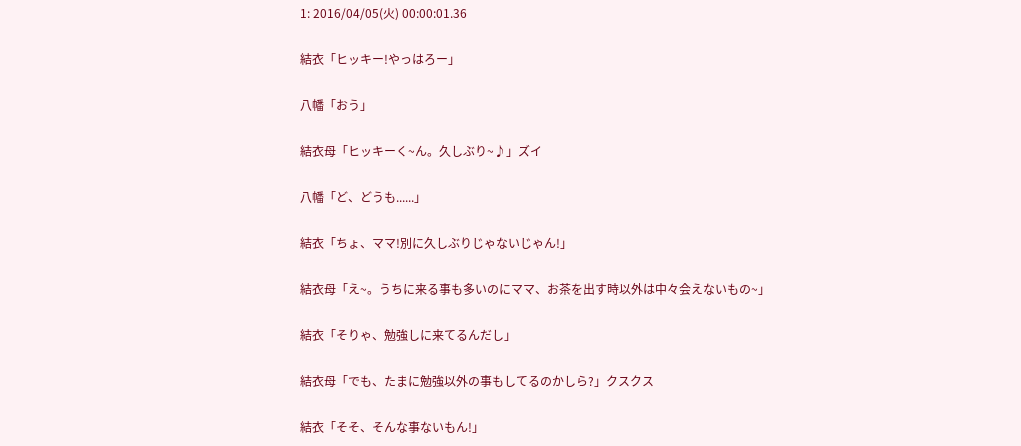1: 2016/04/05(火) 00:00:01.36

結衣「ヒッキー!やっはろー」

八幡「おう」

結衣母「ヒッキーく~ん。久しぶり~♪」ズイ

八幡「ど、どうも......」

結衣「ちょ、ママ!別に久しぶりじゃないじゃん!」

結衣母「え~。うちに来る事も多いのにママ、お茶を出す時以外は中々会えないもの~」

結衣「そりゃ、勉強しに来てるんだし」

結衣母「でも、たまに勉強以外の事もしてるのかしら?」クスクス

結衣「そそ、そんな事ないもん!」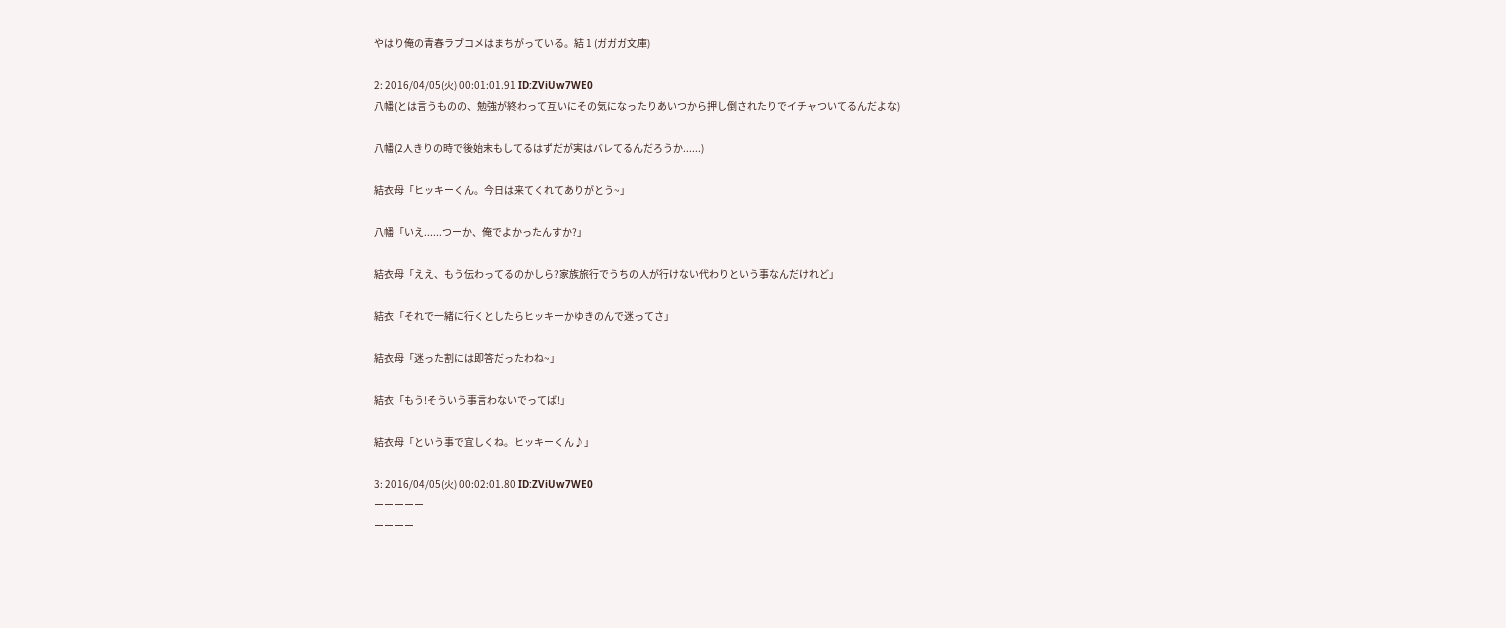やはり俺の青春ラブコメはまちがっている。結 1 (ガガガ文庫)

2: 2016/04/05(火) 00:01:01.91 ID:ZViUw7WE0
八幡(とは言うものの、勉強が終わって互いにその気になったりあいつから押し倒されたりでイチャついてるんだよな)

八幡(2人きりの時で後始末もしてるはずだが実はバレてるんだろうか......)

結衣母「ヒッキーくん。今日は来てくれてありがとう~」

八幡「いえ......つーか、俺でよかったんすか?」

結衣母「ええ、もう伝わってるのかしら?家族旅行でうちの人が行けない代わりという事なんだけれど」

結衣「それで一緒に行くとしたらヒッキーかゆきのんで迷ってさ」

結衣母「迷った割には即答だったわね~」

結衣「もう!そういう事言わないでってば!」

結衣母「という事で宜しくね。ヒッキーくん♪」

3: 2016/04/05(火) 00:02:01.80 ID:ZViUw7WE0
ーーーーー
ーーーー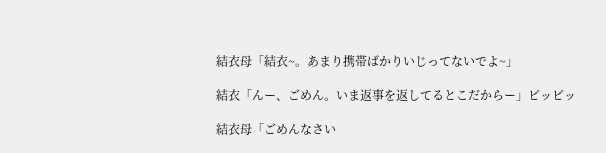結衣母「結衣~。あまり携帯ばかりいじってないでよ~」

結衣「んー、ごめん。いま返事を返してるとこだからー」ピッピッ

結衣母「ごめんなさい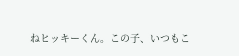ねヒッキーくん。この子、いつもこ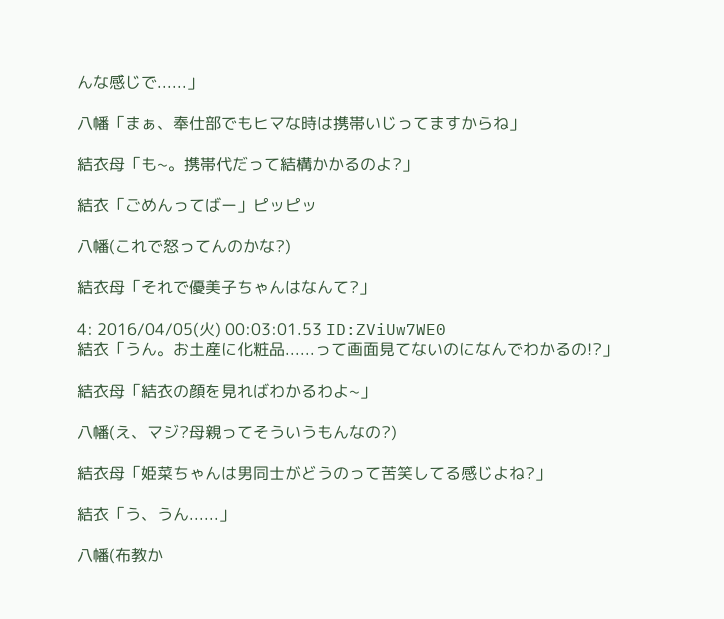んな感じで......」

八幡「まぁ、奉仕部でもヒマな時は携帯いじってますからね」

結衣母「も~。携帯代だって結構かかるのよ?」

結衣「ごめんってばー」ピッピッ

八幡(これで怒ってんのかな?)

結衣母「それで優美子ちゃんはなんて?」

4: 2016/04/05(火) 00:03:01.53 ID:ZViUw7WE0
結衣「うん。お土産に化粧品......って画面見てないのになんでわかるの!?」

結衣母「結衣の顔を見ればわかるわよ~」

八幡(え、マジ?母親ってそういうもんなの?)

結衣母「姫菜ちゃんは男同士がどうのって苦笑してる感じよね?」

結衣「う、うん......」

八幡(布教か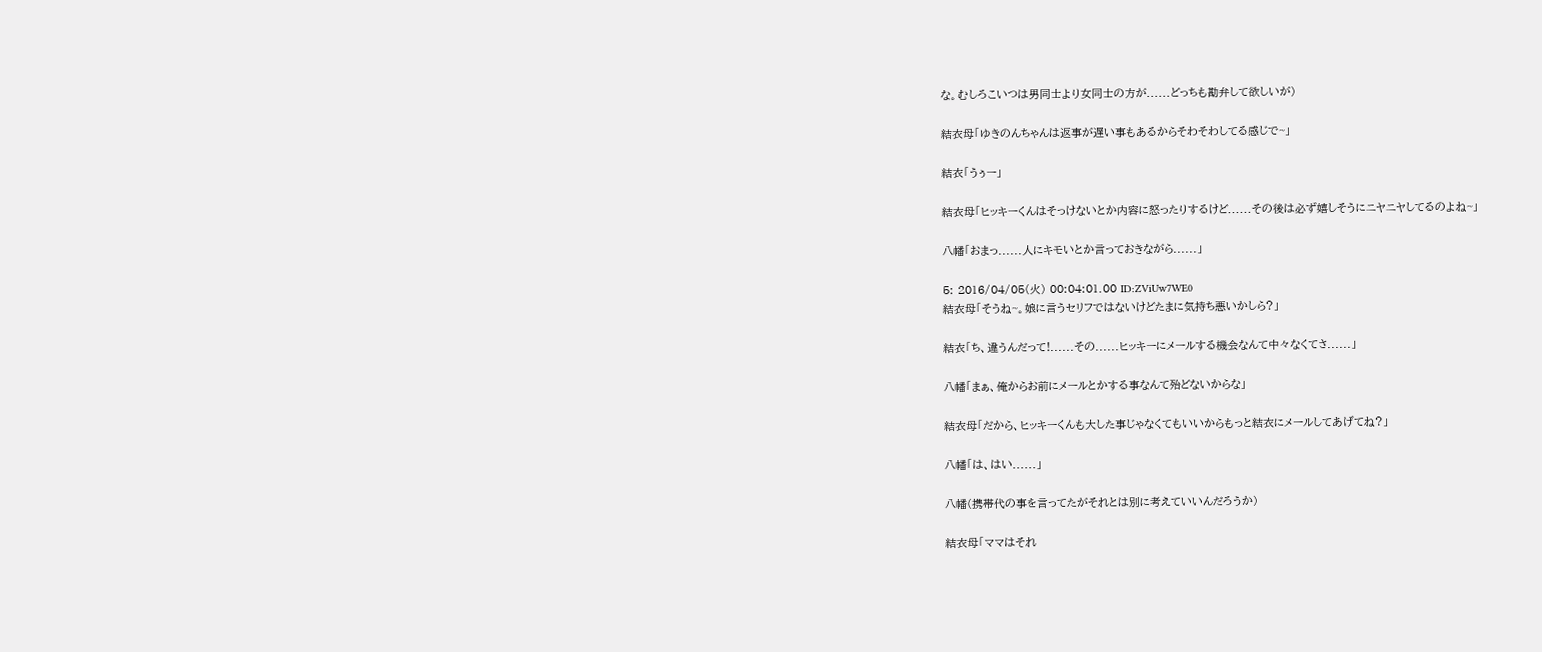な。むしろこいつは男同士より女同士の方が......どっちも勘弁して欲しいが)

結衣母「ゆきのんちゃんは返事が遅い事もあるからそわそわしてる感じで~」

結衣「うぅー」

結衣母「ヒッキーくんはそっけないとか内容に怒ったりするけど......その後は必ず嬉しそうにニヤニヤしてるのよね~」

八幡「おまっ......人にキモいとか言っておきながら......」

5: 2016/04/05(火) 00:04:01.00 ID:ZViUw7WE0
結衣母「そうね~。娘に言うセリフではないけどたまに気持ち悪いかしら?」

結衣「ち、違うんだって!......その......ヒッキーにメールする機会なんて中々なくてさ......」

八幡「まぁ、俺からお前にメールとかする事なんて殆どないからな」

結衣母「だから、ヒッキーくんも大した事じゃなくてもいいからもっと結衣にメールしてあげてね?」

八幡「は、はい......」

八幡(携帯代の事を言ってたがそれとは別に考えていいんだろうか)

結衣母「ママはそれ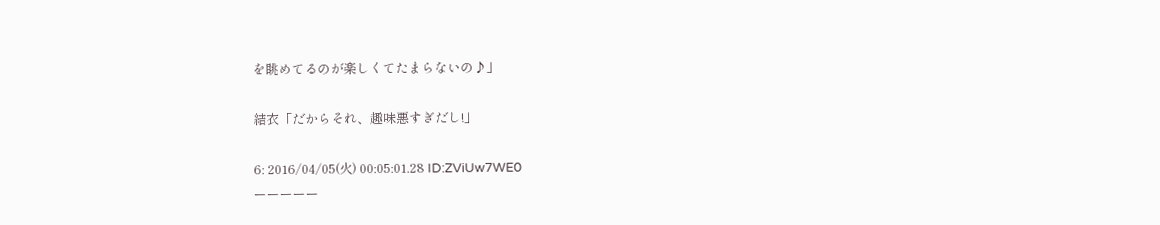を眺めてるのが楽しくてたまらないの♪」

結衣「だからそれ、趣味悪すぎだし!」

6: 2016/04/05(火) 00:05:01.28 ID:ZViUw7WE0
ーーーーー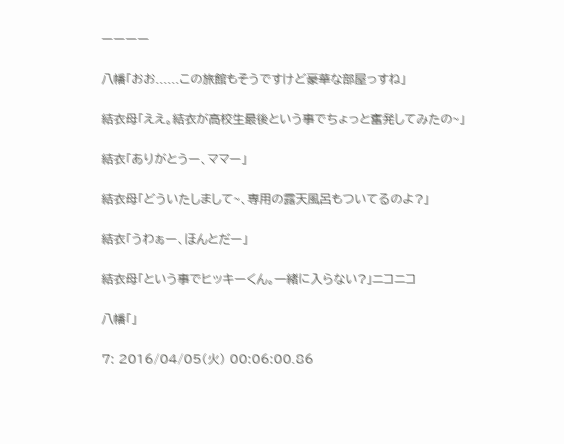ーーーー

八幡「おお......この旅館もそうですけど豪華な部屋っすね」

結衣母「ええ。結衣が高校生最後という事でちょっと奮発してみたの~」

結衣「ありがとうー、ママー」

結衣母「どういたしまして~、専用の露天風呂もついてるのよ?」

結衣「うわぁー、ほんとだー」

結衣母「という事でヒッキーくん。一緒に入らない?」ニコニコ

八幡「」

7: 2016/04/05(火) 00:06:00.86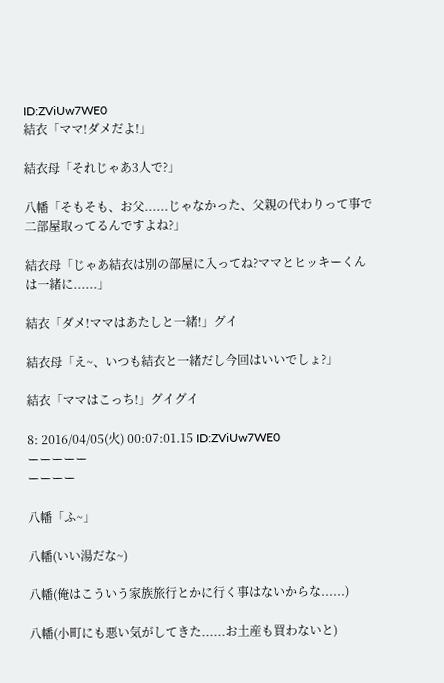ID:ZViUw7WE0
結衣「ママ!ダメだよ!」

結衣母「それじゃあ3人で?」

八幡「そもそも、お父......じゃなかった、父親の代わりって事で二部屋取ってるんですよね?」

結衣母「じゃあ結衣は別の部屋に入ってね?ママとヒッキーくんは一緒に......」

結衣「ダメ!ママはあたしと一緒!」グイ

結衣母「え~、いつも結衣と一緒だし今回はいいでしょ?」

結衣「ママはこっち!」グイグイ

8: 2016/04/05(火) 00:07:01.15 ID:ZViUw7WE0
ーーーーー
ーーーー

八幡「ふ~」

八幡(いい湯だな~)

八幡(俺はこういう家族旅行とかに行く事はないからな......)

八幡(小町にも悪い気がしてきた......お土産も買わないと)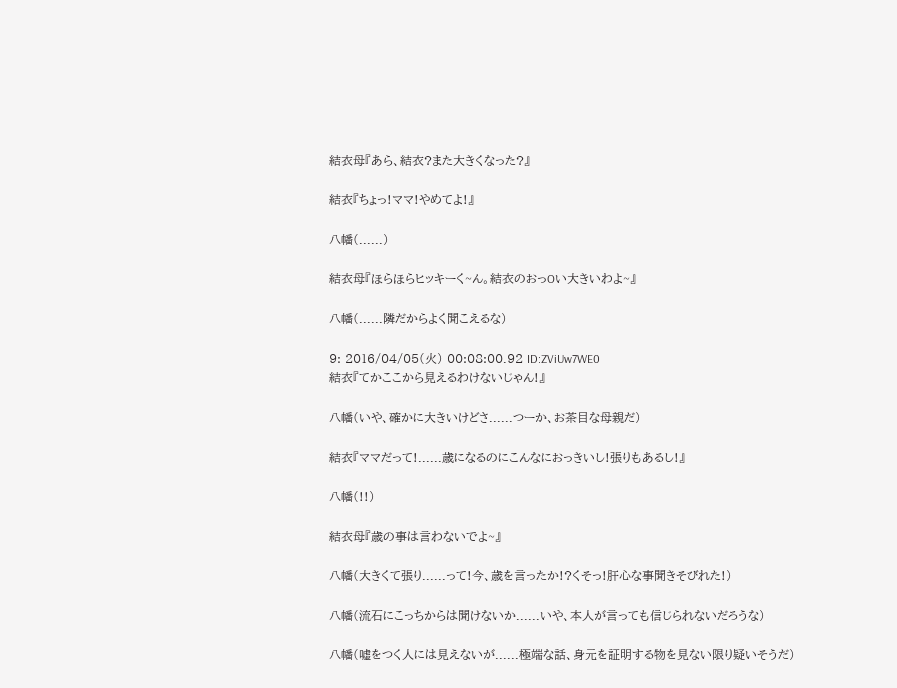結衣母『あら、結衣?また大きくなった?』

結衣『ちょっ!ママ!やめてよ!』

八幡(......)

結衣母『ほらほらヒッキーく~ん。結衣のおっOい大きいわよ~』

八幡(......隣だからよく聞こえるな)

9: 2016/04/05(火) 00:08:00.92 ID:ZViUw7WE0
結衣『てかここから見えるわけないじゃん!』

八幡(いや、確かに大きいけどさ......つーか、お茶目な母親だ)

結衣『ママだって!......歳になるのにこんなにおっきいし!張りもあるし!』

八幡(!!)

結衣母『歳の事は言わないでよ~』

八幡(大きくて張り......って!今、歳を言ったか!?くそっ!肝心な事聞きそびれた!)

八幡(流石にこっちからは聞けないか......いや、本人が言っても信じられないだろうな)

八幡(嘘をつく人には見えないが......極端な話、身元を証明する物を見ない限り疑いそうだ)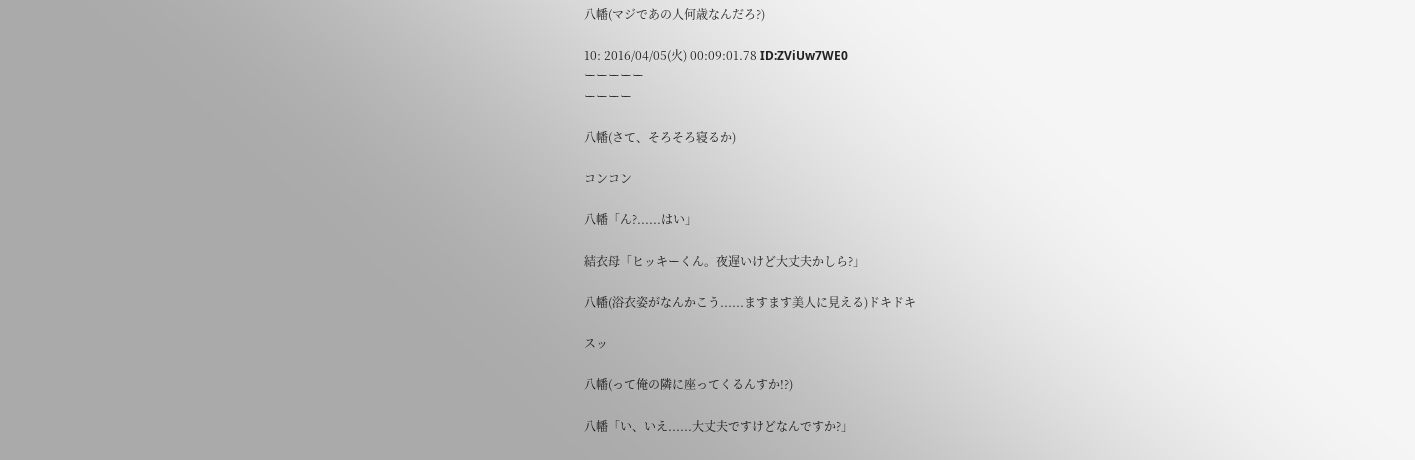八幡(マジであの人何歳なんだろ?)

10: 2016/04/05(火) 00:09:01.78 ID:ZViUw7WE0
ーーーーー
ーーーー

八幡(さて、そろそろ寝るか)

コンコン

八幡「ん?......はい」

結衣母「ヒッキーくん。夜遅いけど大丈夫かしら?」

八幡(浴衣姿がなんかこう......ますます美人に見える)ドキドキ

スッ

八幡(って俺の隣に座ってくるんすか!?)

八幡「い、いえ......大丈夫ですけどなんですか?」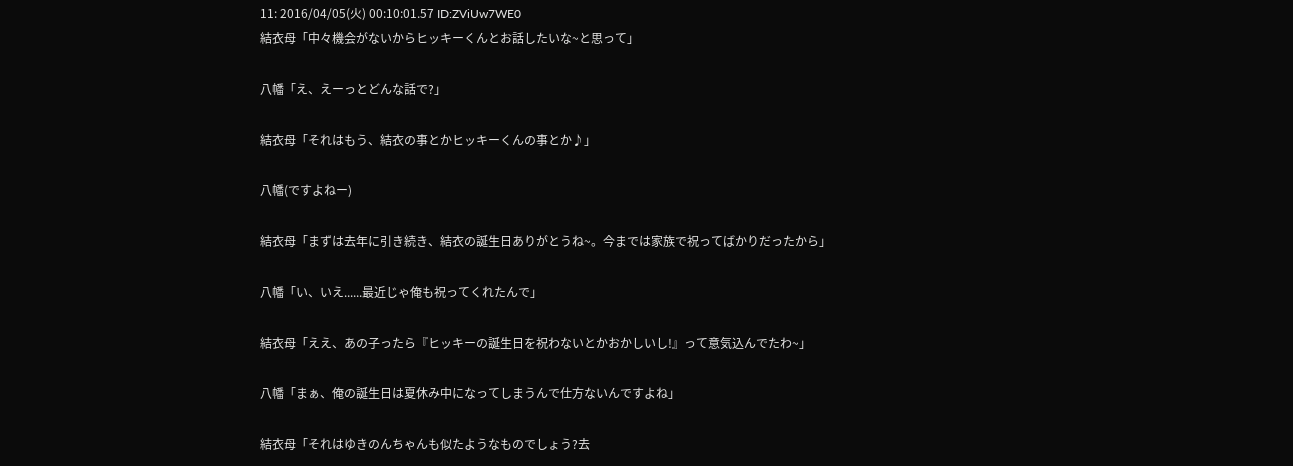11: 2016/04/05(火) 00:10:01.57 ID:ZViUw7WE0
結衣母「中々機会がないからヒッキーくんとお話したいな~と思って」

八幡「え、えーっとどんな話で?」

結衣母「それはもう、結衣の事とかヒッキーくんの事とか♪」

八幡(ですよねー)

結衣母「まずは去年に引き続き、結衣の誕生日ありがとうね~。今までは家族で祝ってばかりだったから」

八幡「い、いえ......最近じゃ俺も祝ってくれたんで」

結衣母「ええ、あの子ったら『ヒッキーの誕生日を祝わないとかおかしいし!』って意気込んでたわ~」

八幡「まぁ、俺の誕生日は夏休み中になってしまうんで仕方ないんですよね」

結衣母「それはゆきのんちゃんも似たようなものでしょう?去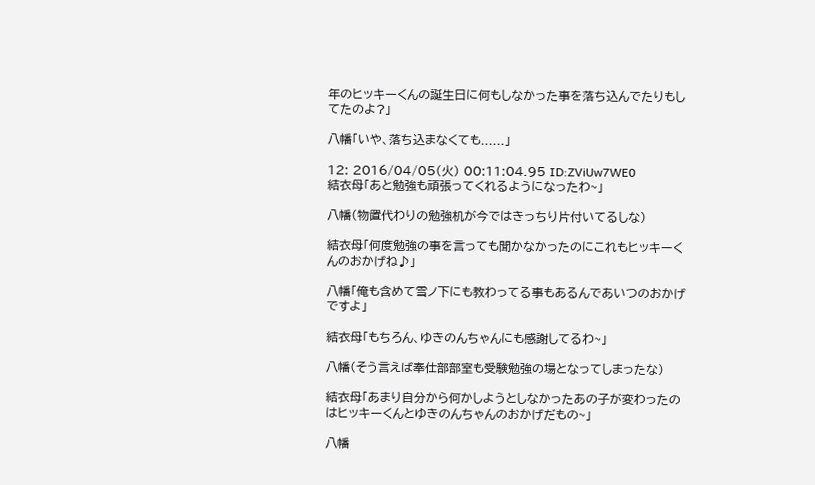年のヒッキーくんの誕生日に何もしなかった事を落ち込んでたりもしてたのよ?」

八幡「いや、落ち込まなくても......」

12: 2016/04/05(火) 00:11:04.95 ID:ZViUw7WE0
結衣母「あと勉強も頑張ってくれるようになったわ~」

八幡(物置代わりの勉強机が今ではきっちり片付いてるしな)

結衣母「何度勉強の事を言っても聞かなかったのにこれもヒッキーくんのおかげね♪」

八幡「俺も含めて雪ノ下にも教わってる事もあるんであいつのおかげですよ」

結衣母「もちろん、ゆきのんちゃんにも感謝してるわ~」

八幡(そう言えば奉仕部部室も受験勉強の場となってしまったな)

結衣母「あまり自分から何かしようとしなかったあの子が変わったのはヒッキーくんとゆきのんちゃんのおかげだもの~」

八幡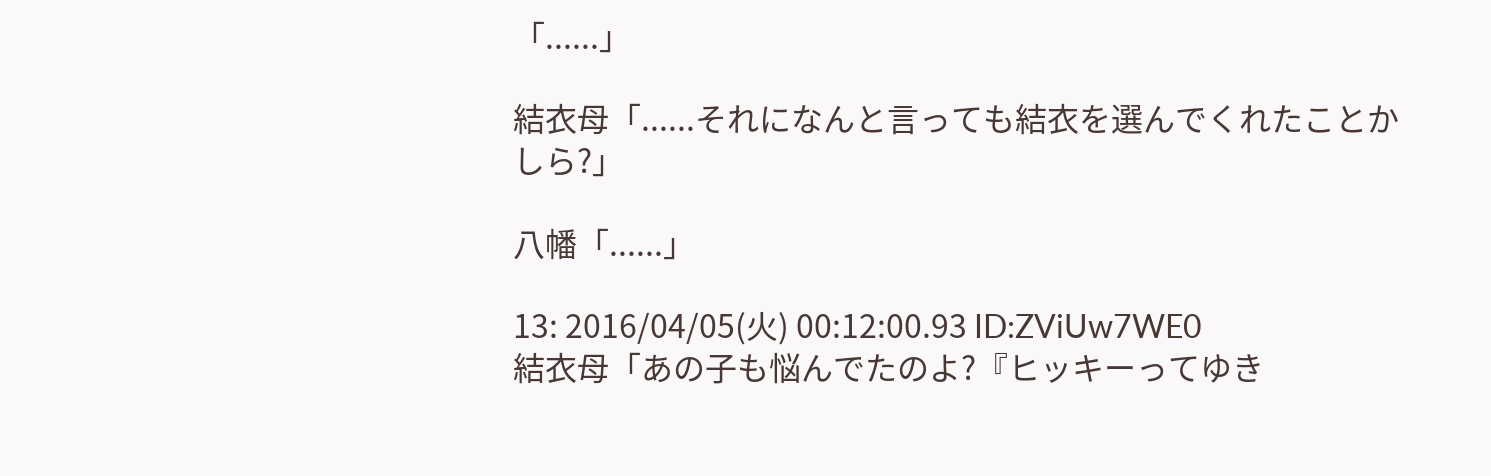「......」

結衣母「......それになんと言っても結衣を選んでくれたことかしら?」

八幡「......」

13: 2016/04/05(火) 00:12:00.93 ID:ZViUw7WE0
結衣母「あの子も悩んでたのよ?『ヒッキーってゆき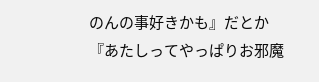のんの事好きかも』だとか『あたしってやっぱりお邪魔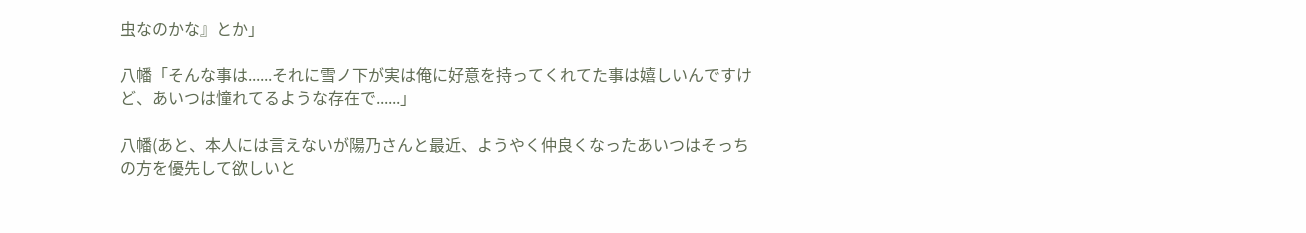虫なのかな』とか」

八幡「そんな事は......それに雪ノ下が実は俺に好意を持ってくれてた事は嬉しいんですけど、あいつは憧れてるような存在で......」

八幡(あと、本人には言えないが陽乃さんと最近、ようやく仲良くなったあいつはそっちの方を優先して欲しいと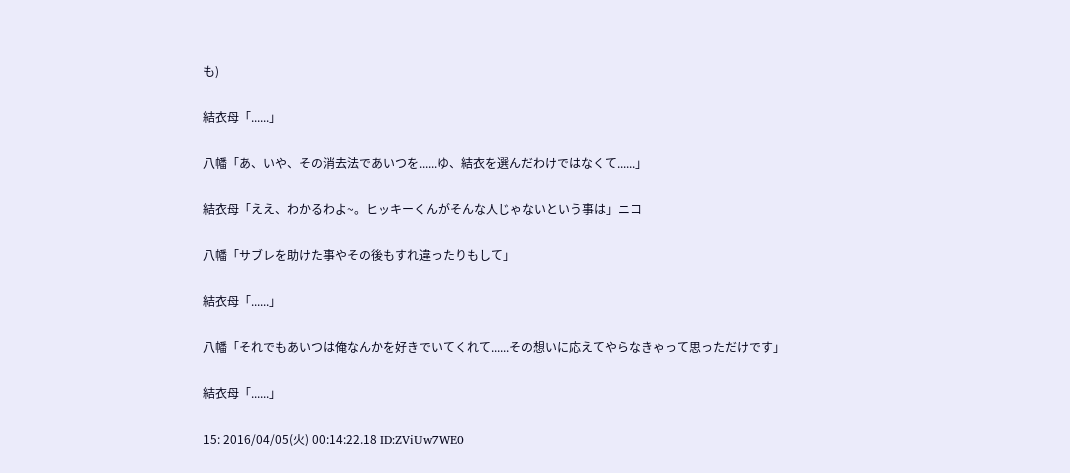も)

結衣母「......」

八幡「あ、いや、その消去法であいつを......ゆ、結衣を選んだわけではなくて......」

結衣母「ええ、わかるわよ~。ヒッキーくんがそんな人じゃないという事は」ニコ

八幡「サブレを助けた事やその後もすれ違ったりもして」

結衣母「......」

八幡「それでもあいつは俺なんかを好きでいてくれて......その想いに応えてやらなきゃって思っただけです」

結衣母「......」

15: 2016/04/05(火) 00:14:22.18 ID:ZViUw7WE0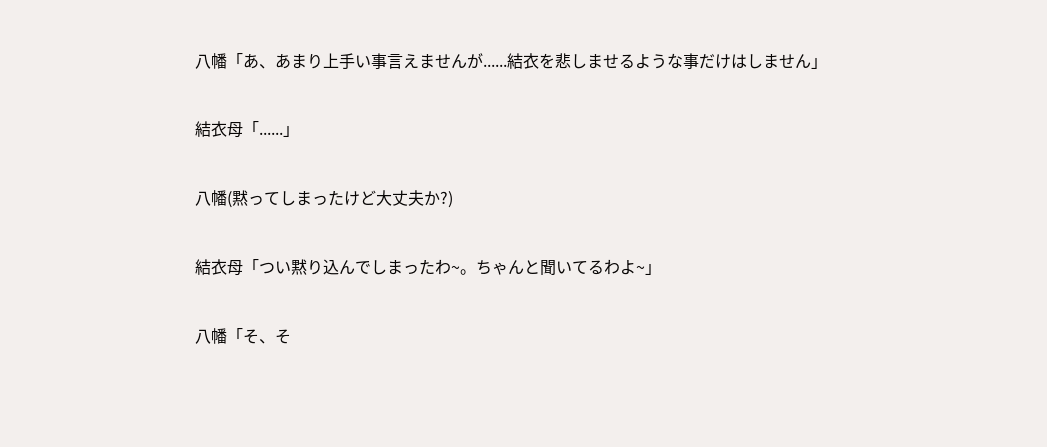八幡「あ、あまり上手い事言えませんが......結衣を悲しませるような事だけはしません」

結衣母「......」

八幡(黙ってしまったけど大丈夫か?)

結衣母「つい黙り込んでしまったわ~。ちゃんと聞いてるわよ~」

八幡「そ、そ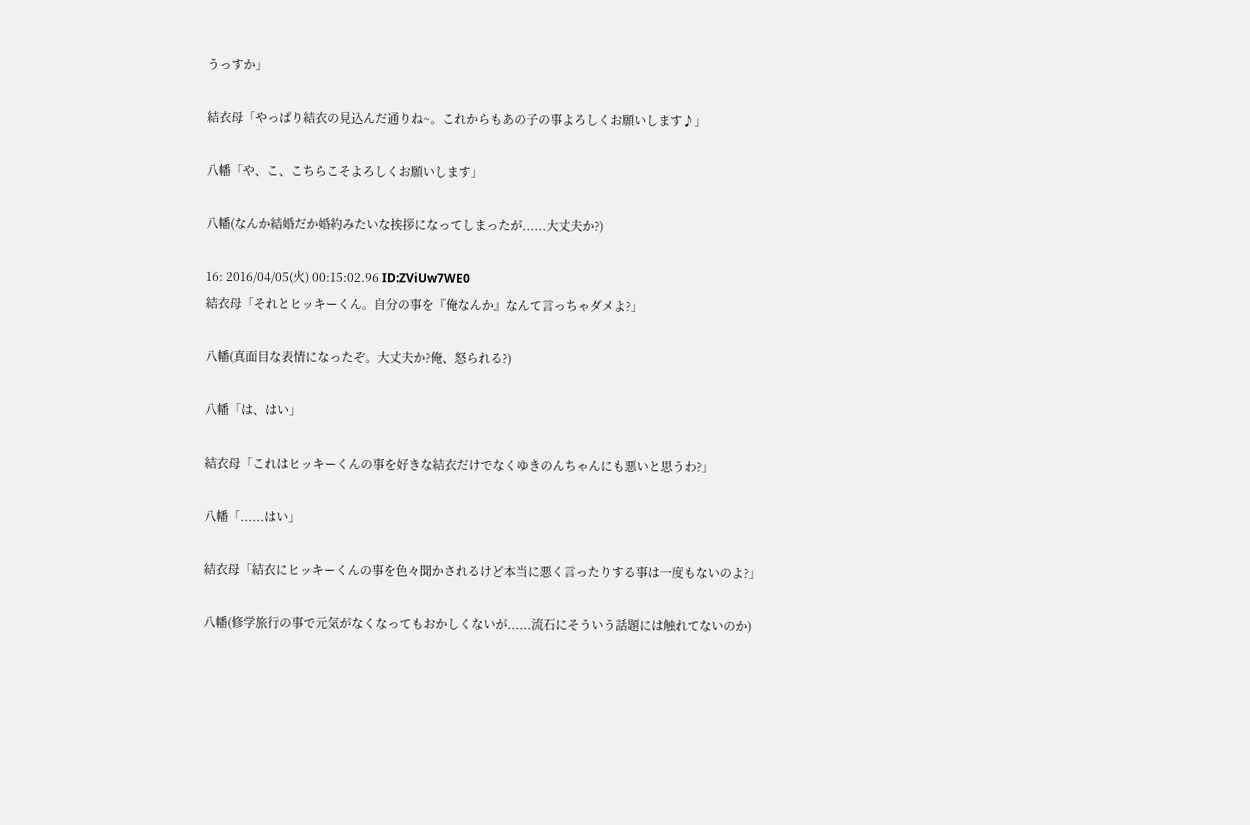うっすか」

結衣母「やっぱり結衣の見込んだ通りね~。これからもあの子の事よろしくお願いします♪」

八幡「や、こ、こちらこそよろしくお願いします」

八幡(なんか結婚だか婚約みたいな挨拶になってしまったが......大丈夫か?)

16: 2016/04/05(火) 00:15:02.96 ID:ZViUw7WE0
結衣母「それとヒッキーくん。自分の事を『俺なんか』なんて言っちゃダメよ?」

八幡(真面目な表情になったぞ。大丈夫か?俺、怒られる?)

八幡「は、はい」

結衣母「これはヒッキーくんの事を好きな結衣だけでなくゆきのんちゃんにも悪いと思うわ?」

八幡「......はい」

結衣母「結衣にヒッキーくんの事を色々聞かされるけど本当に悪く言ったりする事は一度もないのよ?」

八幡(修学旅行の事で元気がなくなってもおかしくないが......流石にそういう話題には触れてないのか)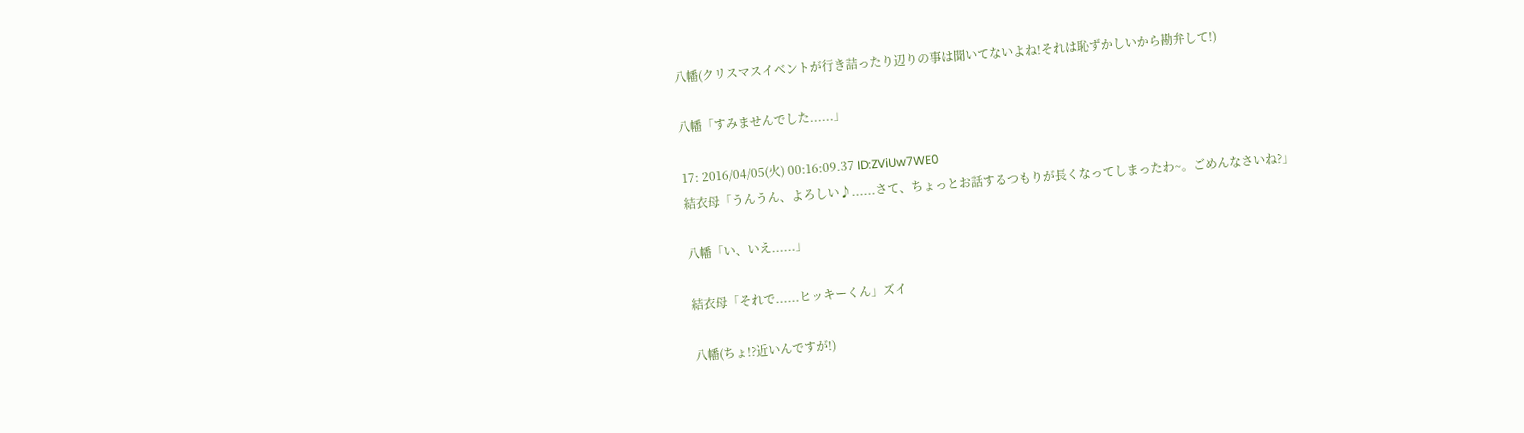八幡(クリスマスイベントが行き詰ったり辺りの事は聞いてないよね!それは恥ずかしいから勘弁して!)

八幡「すみませんでした......」

17: 2016/04/05(火) 00:16:09.37 ID:ZViUw7WE0
結衣母「うんうん、よろしい♪......さて、ちょっとお話するつもりが長くなってしまったわ~。ごめんなさいね?」

八幡「い、いえ......」

結衣母「それで......ヒッキーくん」ズイ

八幡(ちょ!?近いんですが!)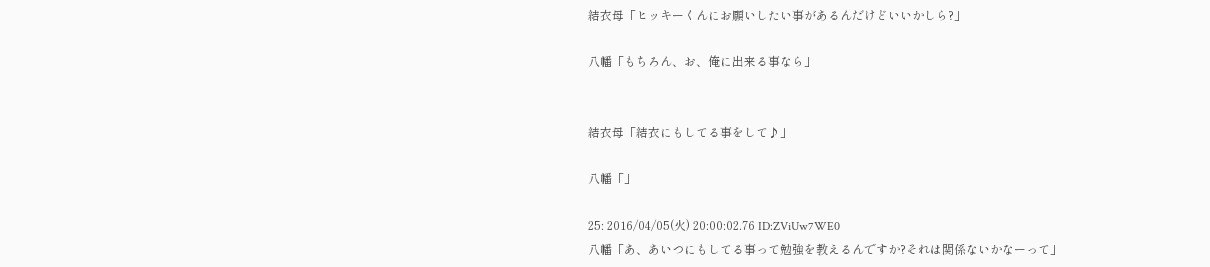結衣母「ヒッキーくんにお願いしたい事があるんだけどいいかしら?」

八幡「もちろん、お、俺に出来る事なら」


結衣母「結衣にもしてる事をして♪」

八幡「」

25: 2016/04/05(火) 20:00:02.76 ID:ZViUw7WE0
八幡「あ、あいつにもしてる事って勉強を教えるんですか?それは関係ないかなーって」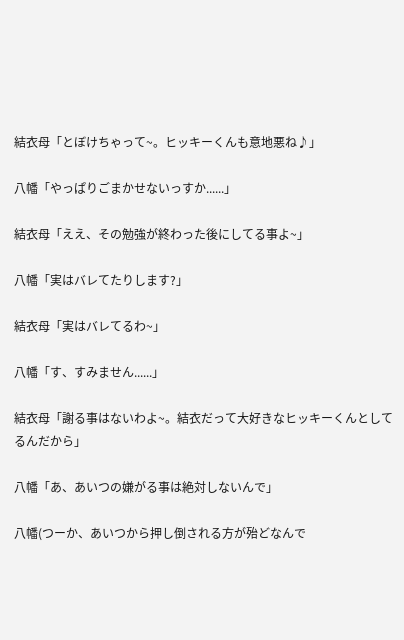結衣母「とぼけちゃって~。ヒッキーくんも意地悪ね♪」

八幡「やっぱりごまかせないっすか......」

結衣母「ええ、その勉強が終わった後にしてる事よ~」

八幡「実はバレてたりします?」

結衣母「実はバレてるわ~」

八幡「す、すみません......」

結衣母「謝る事はないわよ~。結衣だって大好きなヒッキーくんとしてるんだから」

八幡「あ、あいつの嫌がる事は絶対しないんで」

八幡(つーか、あいつから押し倒される方が殆どなんで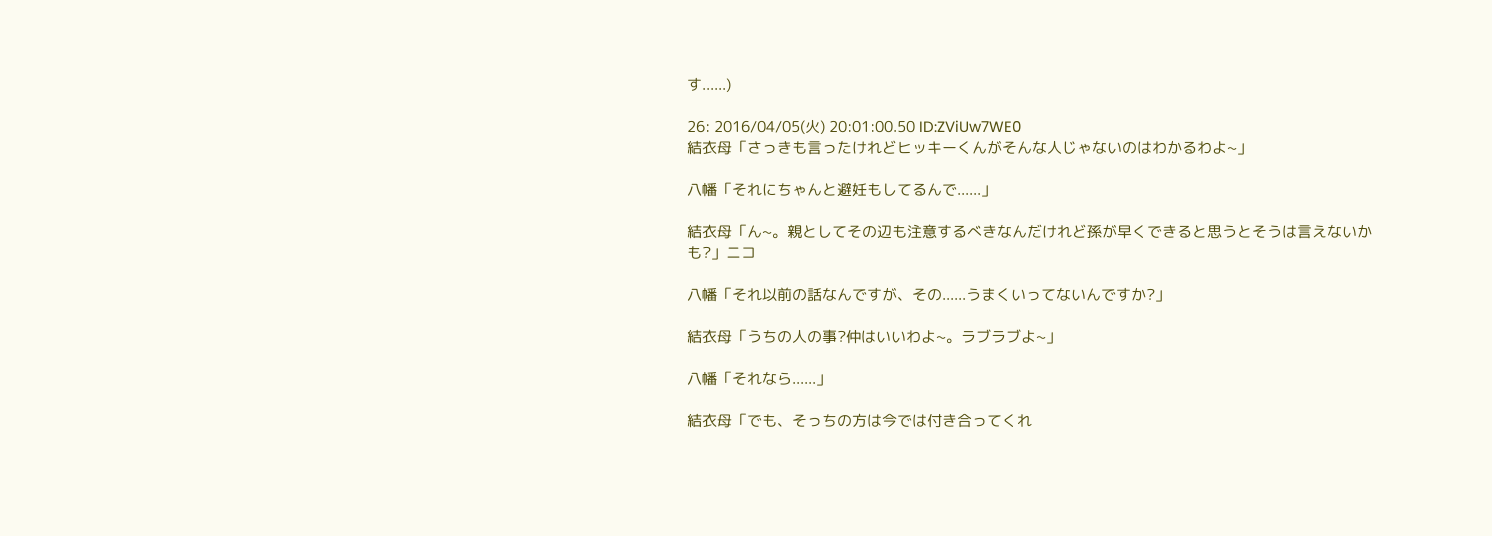す......)

26: 2016/04/05(火) 20:01:00.50 ID:ZViUw7WE0
結衣母「さっきも言ったけれどヒッキーくんがそんな人じゃないのはわかるわよ~」

八幡「それにちゃんと避妊もしてるんで......」

結衣母「ん~。親としてその辺も注意するべきなんだけれど孫が早くできると思うとそうは言えないかも?」ニコ

八幡「それ以前の話なんですが、その......うまくいってないんですか?」

結衣母「うちの人の事?仲はいいわよ~。ラブラブよ~」

八幡「それなら......」

結衣母「でも、そっちの方は今では付き合ってくれ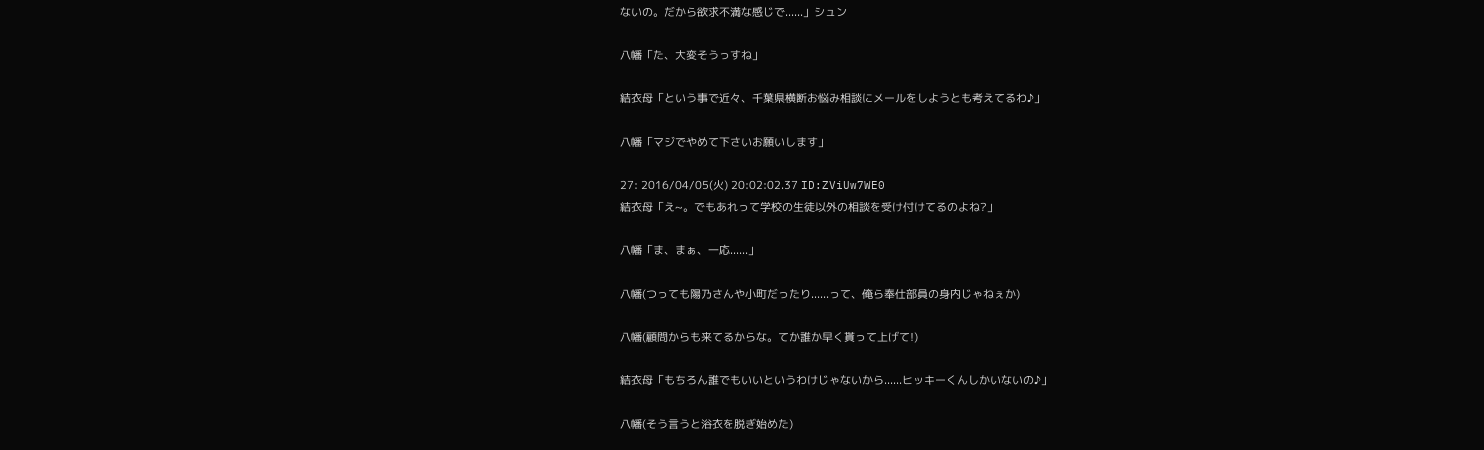ないの。だから欲求不満な感じで......」シュン

八幡「た、大変そうっすね」

結衣母「という事で近々、千葉県横断お悩み相談にメールをしようとも考えてるわ♪」

八幡「マジでやめて下さいお願いします」

27: 2016/04/05(火) 20:02:02.37 ID:ZViUw7WE0
結衣母「え~。でもあれって学校の生徒以外の相談を受け付けてるのよね?」

八幡「ま、まぁ、一応......」

八幡(つっても陽乃さんや小町だったり......って、俺ら奉仕部員の身内じゃねぇか)

八幡(顧問からも来てるからな。てか誰か早く貰って上げて!)

結衣母「もちろん誰でもいいというわけじゃないから......ヒッキーくんしかいないの♪」

八幡(そう言うと浴衣を脱ぎ始めた)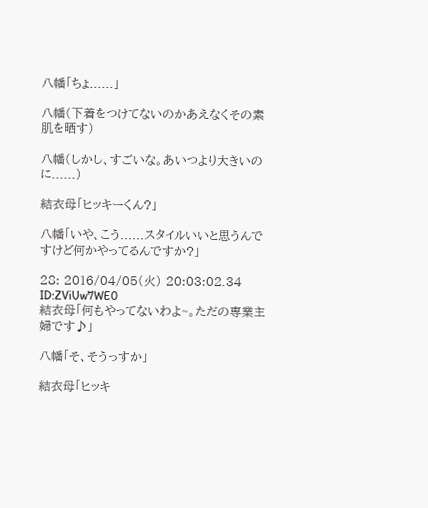八幡「ちょ......」

八幡(下着をつけてないのかあえなくその素肌を晒す)

八幡(しかし、すごいな。あいつより大きいのに......)

結衣母「ヒッキーくん?」

八幡「いや、こう......スタイルいいと思うんですけど何かやってるんですか?」

28: 2016/04/05(火) 20:03:02.34 ID:ZViUw7WE0
結衣母「何もやってないわよ~。ただの専業主婦です♪」

八幡「そ、そうっすか」

結衣母「ヒッキ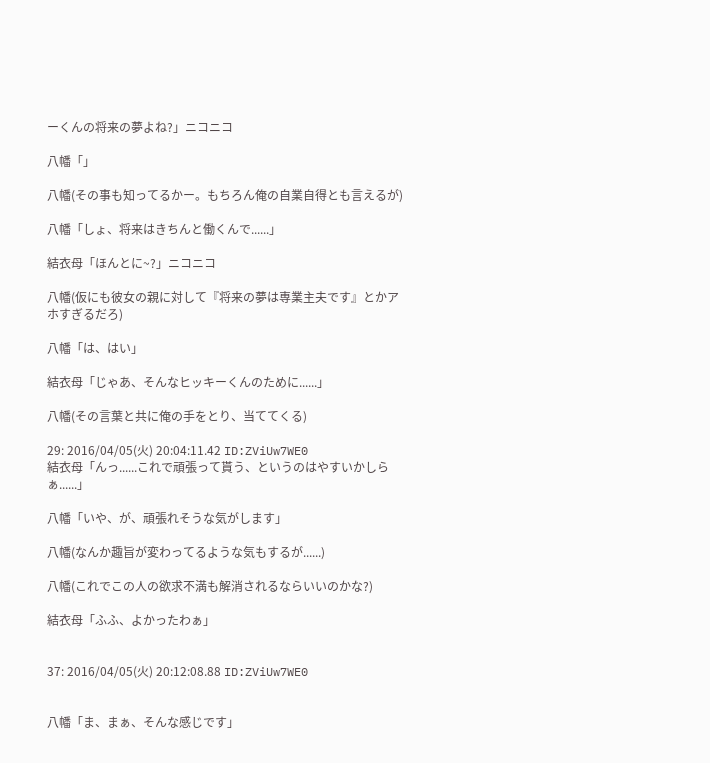ーくんの将来の夢よね?」ニコニコ

八幡「」

八幡(その事も知ってるかー。もちろん俺の自業自得とも言えるが)

八幡「しょ、将来はきちんと働くんで......」

結衣母「ほんとに~?」ニコニコ

八幡(仮にも彼女の親に対して『将来の夢は専業主夫です』とかアホすぎるだろ)

八幡「は、はい」

結衣母「じゃあ、そんなヒッキーくんのために......」

八幡(その言葉と共に俺の手をとり、当ててくる)

29: 2016/04/05(火) 20:04:11.42 ID:ZViUw7WE0
結衣母「んっ......これで頑張って貰う、というのはやすいかしらぁ......」

八幡「いや、が、頑張れそうな気がします」

八幡(なんか趣旨が変わってるような気もするが......)

八幡(これでこの人の欲求不満も解消されるならいいのかな?)

結衣母「ふふ、よかったわぁ」


37: 2016/04/05(火) 20:12:08.88 ID:ZViUw7WE0


八幡「ま、まぁ、そんな感じです」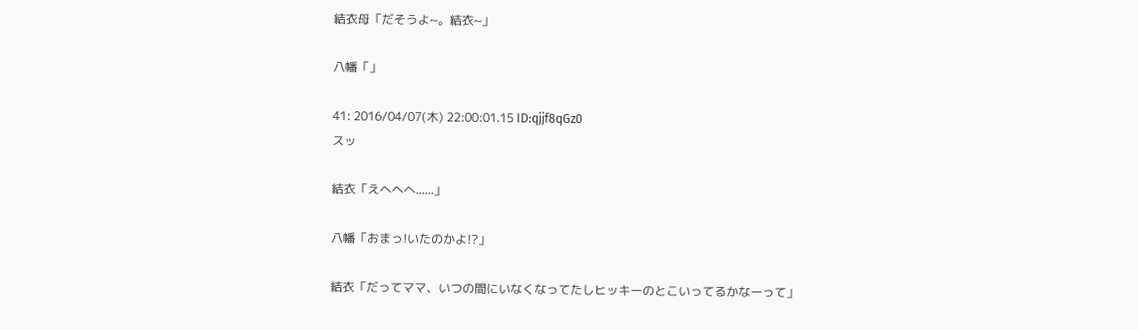結衣母「だそうよ~。結衣~」

八幡「」

41: 2016/04/07(木) 22:00:01.15 ID:qjjf8qGz0
スッ

結衣「えへへへ......」

八幡「おまっ!いたのかよ!?」

結衣「だってママ、いつの間にいなくなってたしヒッキーのとこいってるかなーって」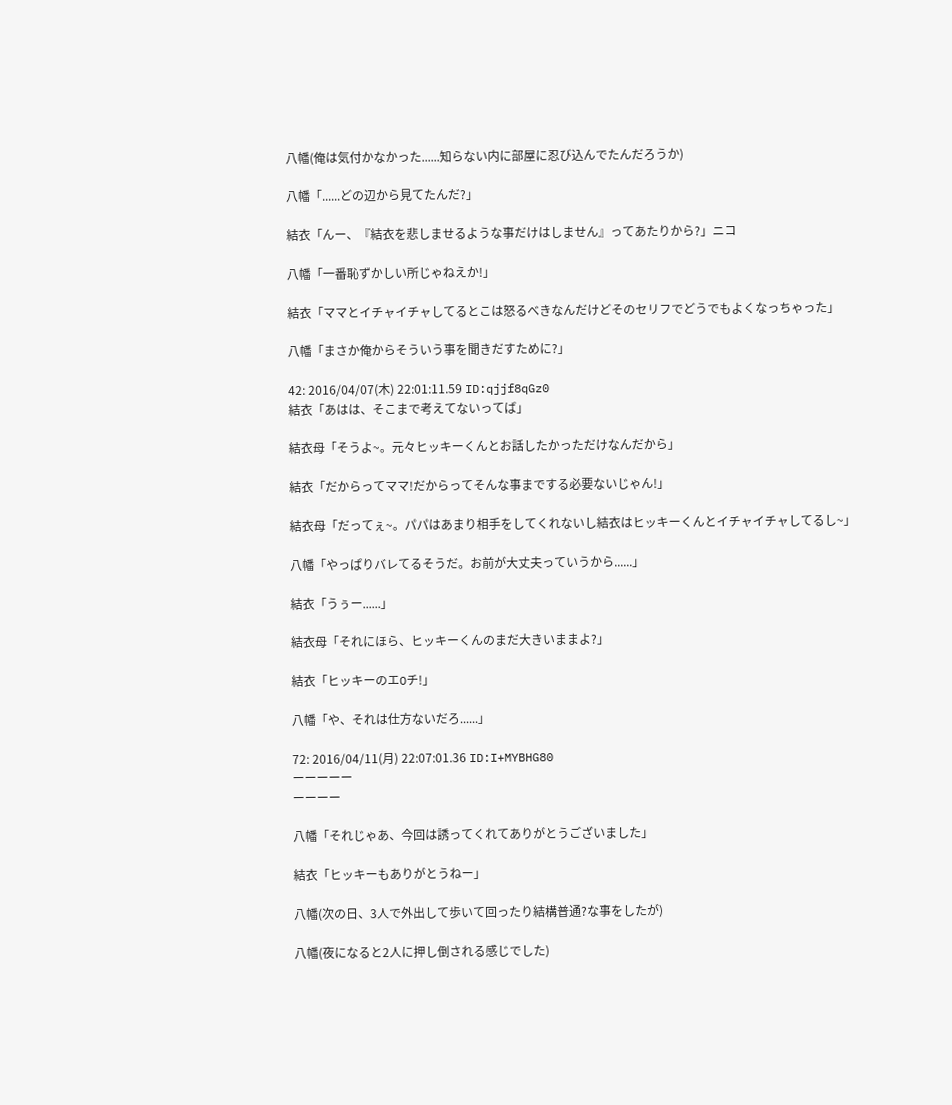八幡(俺は気付かなかった......知らない内に部屋に忍び込んでたんだろうか)

八幡「......どの辺から見てたんだ?」

結衣「んー、『結衣を悲しませるような事だけはしません』ってあたりから?」ニコ

八幡「一番恥ずかしい所じゃねえか!」

結衣「ママとイチャイチャしてるとこは怒るべきなんだけどそのセリフでどうでもよくなっちゃった」

八幡「まさか俺からそういう事を聞きだすために?」

42: 2016/04/07(木) 22:01:11.59 ID:qjjf8qGz0
結衣「あはは、そこまで考えてないってば」

結衣母「そうよ~。元々ヒッキーくんとお話したかっただけなんだから」

結衣「だからってママ!だからってそんな事までする必要ないじゃん!」

結衣母「だってぇ~。パパはあまり相手をしてくれないし結衣はヒッキーくんとイチャイチャしてるし~」

八幡「やっぱりバレてるそうだ。お前が大丈夫っていうから......」

結衣「うぅー......」

結衣母「それにほら、ヒッキーくんのまだ大きいままよ?」

結衣「ヒッキーのエOチ!」

八幡「や、それは仕方ないだろ......」

72: 2016/04/11(月) 22:07:01.36 ID:I+MYBHG80
ーーーーー
ーーーー

八幡「それじゃあ、今回は誘ってくれてありがとうございました」

結衣「ヒッキーもありがとうねー」

八幡(次の日、3人で外出して歩いて回ったり結構普通?な事をしたが)

八幡(夜になると2人に押し倒される感じでした)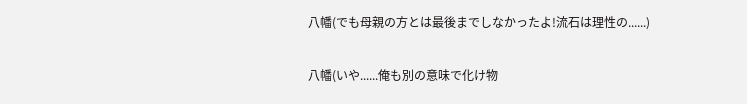八幡(でも母親の方とは最後までしなかったよ!流石は理性の......)

八幡(いや......俺も別の意味で化け物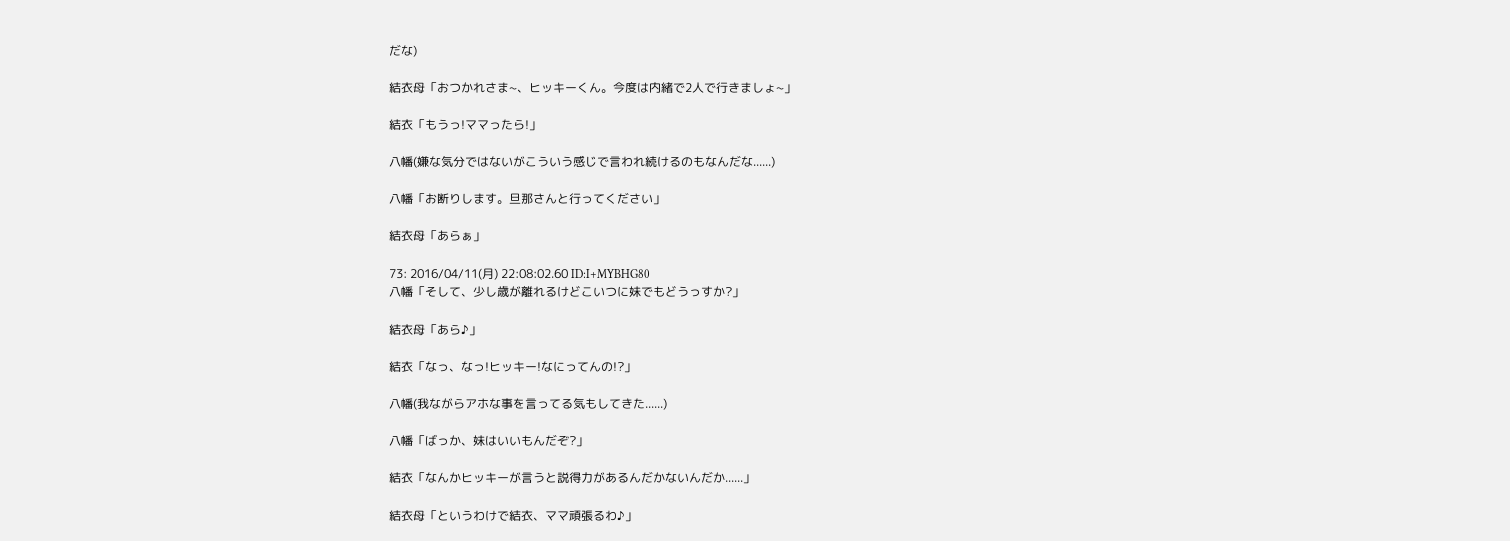だな)

結衣母「おつかれさま~、ヒッキーくん。今度は内緒で2人で行きましょ~」

結衣「もうっ!ママったら!」

八幡(嫌な気分ではないがこういう感じで言われ続けるのもなんだな......)

八幡「お断りします。旦那さんと行ってください」

結衣母「あらぁ」

73: 2016/04/11(月) 22:08:02.60 ID:I+MYBHG80
八幡「そして、少し歳が離れるけどこいつに妹でもどうっすか?」

結衣母「あら♪」

結衣「なっ、なっ!ヒッキー!なにってんの!?」

八幡(我ながらアホな事を言ってる気もしてきた......)

八幡「ばっか、妹はいいもんだぞ?」

結衣「なんかヒッキーが言うと説得力があるんだかないんだか......」

結衣母「というわけで結衣、ママ頑張るわ♪」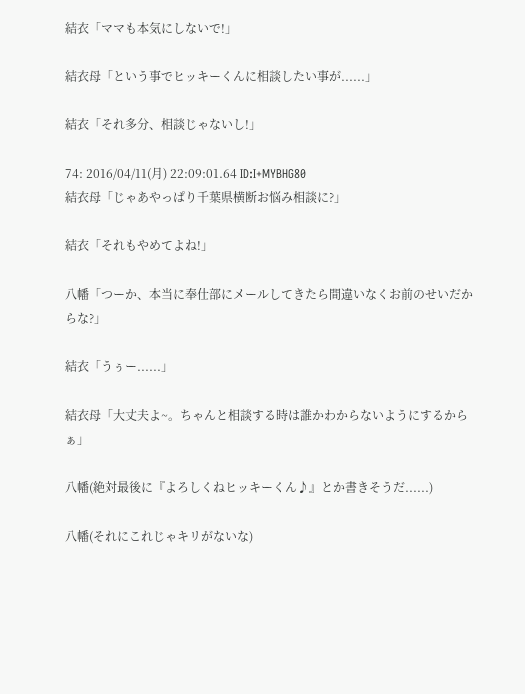結衣「ママも本気にしないで!」

結衣母「という事でヒッキーくんに相談したい事が......」

結衣「それ多分、相談じゃないし!」

74: 2016/04/11(月) 22:09:01.64 ID:I+MYBHG80
結衣母「じゃあやっぱり千葉県横断お悩み相談に?」

結衣「それもやめてよね!」

八幡「つーか、本当に奉仕部にメールしてきたら間違いなくお前のせいだからな?」

結衣「うぅー......」

結衣母「大丈夫よ~。ちゃんと相談する時は誰かわからないようにするからぁ」

八幡(絶対最後に『よろしくねヒッキーくん♪』とか書きそうだ......)

八幡(それにこれじゃキリがないな)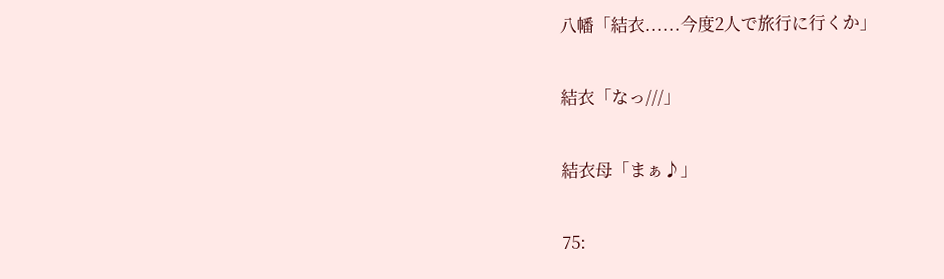八幡「結衣......今度2人で旅行に行くか」

結衣「なっ///」

結衣母「まぁ♪」

75: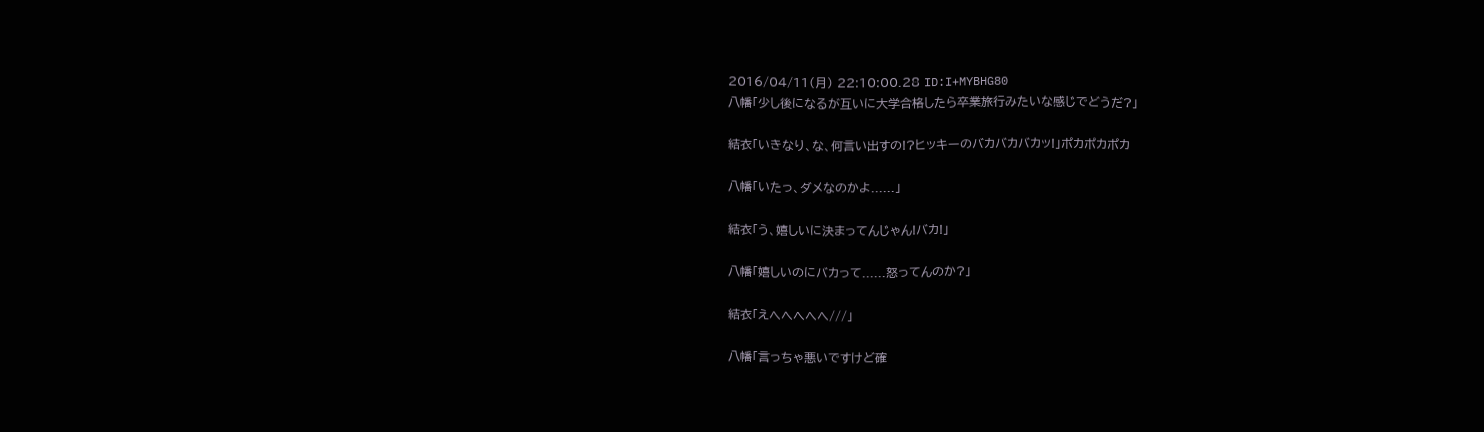2016/04/11(月) 22:10:00.28 ID:I+MYBHG80
八幡「少し後になるが互いに大学合格したら卒業旅行みたいな感じでどうだ?」

結衣「いきなり、な、何言い出すの!?ヒッキーのバカバカバカッ!」ポカポカポカ

八幡「いたっ、ダメなのかよ......」

結衣「う、嬉しいに決まってんじゃん!バカ!」

八幡「嬉しいのにバカって......怒ってんのか?」

結衣「えへへへへへ///」

八幡「言っちゃ悪いですけど確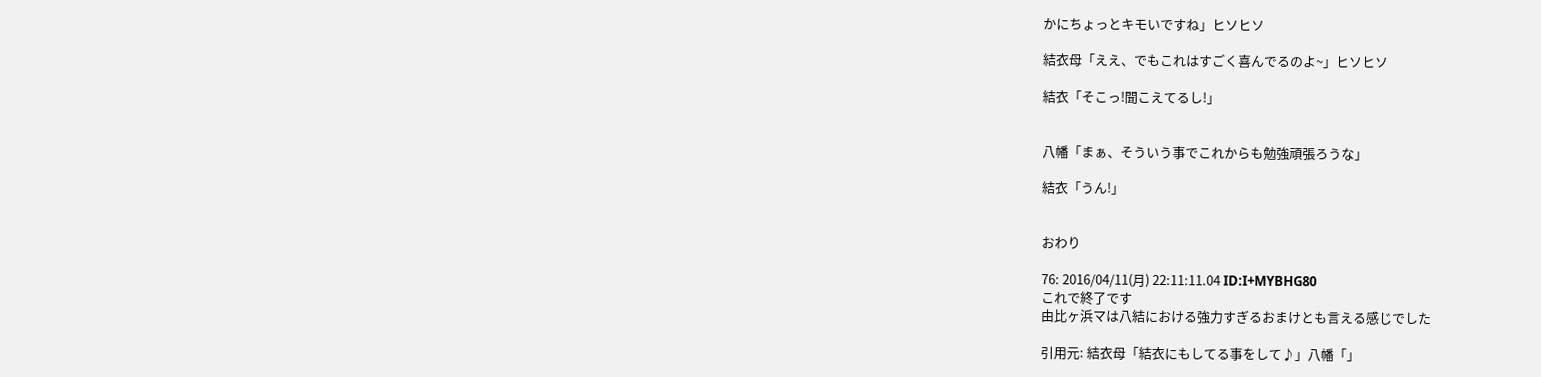かにちょっとキモいですね」ヒソヒソ

結衣母「ええ、でもこれはすごく喜んでるのよ~」ヒソヒソ

結衣「そこっ!聞こえてるし!」


八幡「まぁ、そういう事でこれからも勉強頑張ろうな」

結衣「うん!」


おわり

76: 2016/04/11(月) 22:11:11.04 ID:I+MYBHG80
これで終了です
由比ヶ浜マは八結における強力すぎるおまけとも言える感じでした

引用元: 結衣母「結衣にもしてる事をして♪」八幡「」